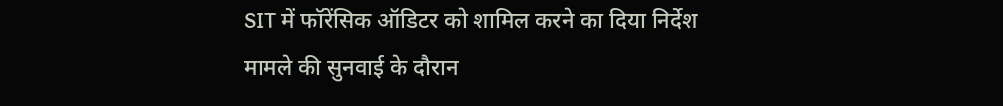SIT में फॉरेंसिक ऑडिटर को शामिल करने का दिया निर्देश
मामले की सुनवाई के दौरान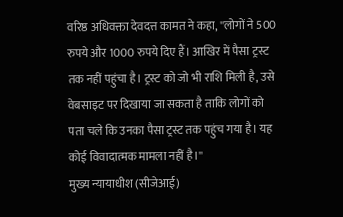वरिष्ठ अधिवक्ता देवदत्त कामत ने कहा, ''लोगों ने 500 रुपये और 1000 रुपये दिए हैं। आखिर में पैसा ट्रस्ट तक नहीं पहुंचा है। ट्रस्ट को जो भी राशि मिली है, उसे वेबसाइट पर दिखाया जा सकता है ताकि लोगों को पता चले कि उनका पैसा ट्रस्ट तक पहुंच गया है। यह कोई विवादात्मक मामला नहीं है।''
मुख्य न्यायाधीश (सीजेआई)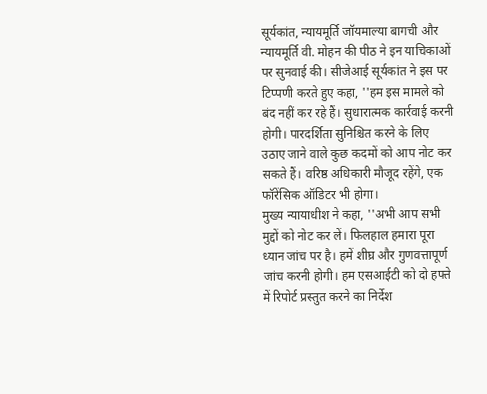सूर्यकांत, न्यायमूर्ति जॉयमाल्या बागची और न्यायमूर्ति वी. मोहन की पीठ ने इन याचिकाओं पर सुनवाई की। सीजेआई सूर्यकांत ने इस पर टिप्पणी करते हुए कहा, ''हम इस मामले को बंद नहीं कर रहे हैं। सुधारात्मक कार्रवाई करनी होगी। पारदर्शिता सुनिश्चित करने के लिए उठाए जाने वाले कुछ कदमों को आप नोट कर सकते हैं। वरिष्ठ अधिकारी मौजूद रहेंगे, एक फॉरेंसिक ऑडिटर भी होगा।
मुख्य न्यायाधीश ने कहा, ''अभी आप सभी मुद्दों को नोट कर लें। फिलहाल हमारा पूरा ध्यान जांच पर है। हमें शीघ्र और गुणवत्तापूर्ण जांच करनी होगी। हम एसआईटी को दो हफ्ते में रिपोर्ट प्रस्तुत करने का निर्देश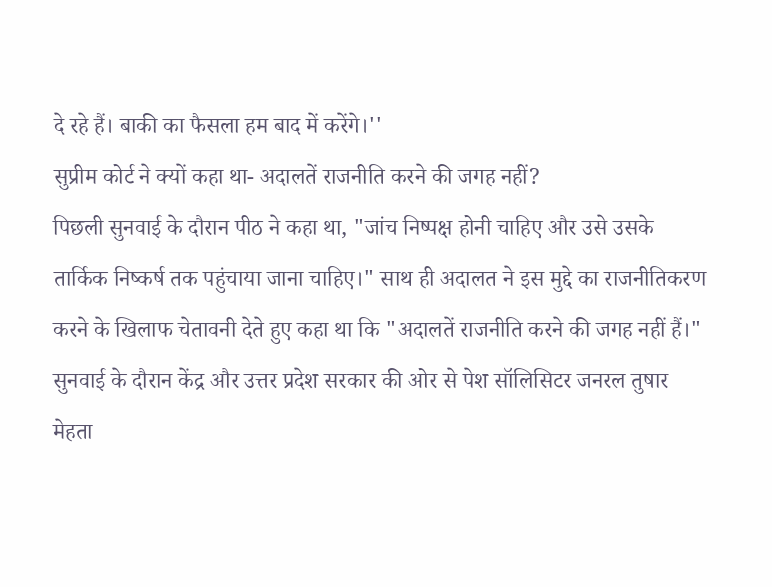दे रहे हैं। बाकी का फैसला हम बाद में करेंगे।''
सुप्रीम कोर्ट ने क्यों कहा था- अदालतें राजनीति करने की जगह नहीं?
पिछली सुनवाई के दौरान पीठ ने कहा था, "जांच निष्पक्ष होनी चाहिए और उसे उसके तार्किक निष्कर्ष तक पहुंचाया जाना चाहिए।" साथ ही अदालत ने इस मुद्दे का राजनीतिकरण करने के खिलाफ चेतावनी देते हुए कहा था कि "अदालतें राजनीति करने की जगह नहीं हैं।" सुनवाई के दौरान केंद्र और उत्तर प्रदेश सरकार की ओर से पेश सॉलिसिटर जनरल तुषार मेहता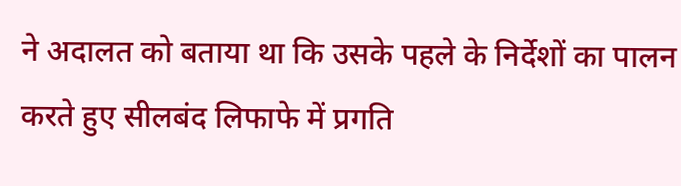ने अदालत को बताया था कि उसके पहले के निर्देशों का पालन करते हुए सीलबंद लिफाफे में प्रगति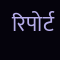रिपोर्ट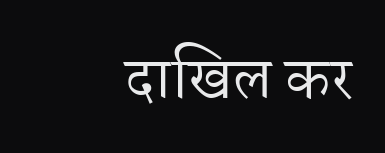दाखिल कर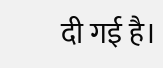दी गई है।